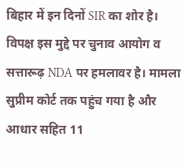बिहार में इन दिनों SIR का शोर है। विपक्ष इस मुद्दे पर चुनाव आयोग व सत्तारूढ़ NDA पर हमलावर है। मामला सुप्रीम कोर्ट तक पहुंच गया है और आधार सहित 11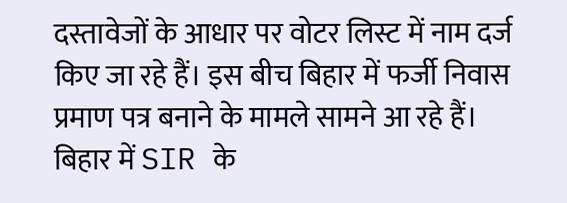दस्तावेजों के आधार पर वोटर लिस्ट में नाम दर्ज किए जा रहे हैं। इस बीच बिहार में फर्जी निवास प्रमाण पत्र बनाने के मामले सामने आ रहे हैं।
बिहार में SIR के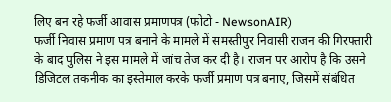लिए बन रहे फर्जी आवास प्रमाणपत्र (फोटो - NewsonAIR)
फर्जी निवास प्रमाण पत्र बनाने के मामले में समस्तीपुर निवासी राजन की गिरफ्तारी के बाद पुलिस ने इस मामले में जांच तेज कर दी है। राजन पर आरोप है कि उसने डिजिटल तकनीक का इस्तेमाल करके फर्जी प्रमाण पत्र बनाए, जिसमें संबंधित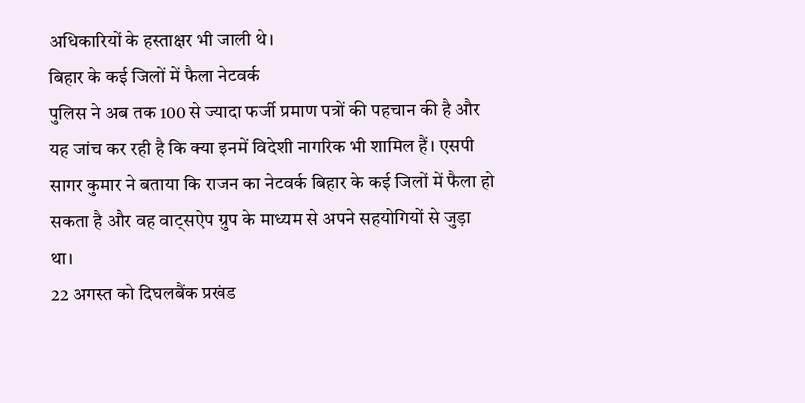अधिकारियों के हस्ताक्षर भी जाली थे।
बिहार के कई जिलों में फैला नेटवर्क
पुलिस ने अब तक 100 से ज्यादा फर्जी प्रमाण पत्रों की पहचान की है और यह जांच कर रही है कि क्या इनमें विदेशी नागरिक भी शामिल हैं। एसपी सागर कुमार ने बताया कि राजन का नेटवर्क बिहार के कई जिलों में फैला हो सकता है और वह वाट्सऐप ग्रुप के माध्यम से अपने सहयोगियों से जुड़ा था।
22 अगस्त को दिघलबैंक प्रखंड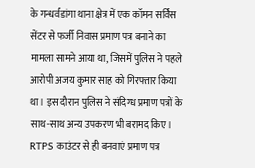के गन्धर्वडांगा थाना क्षेत्र में एक कॉमन सर्विस सेंटर से फर्जी निवास प्रमाण पत्र बनाने का मामला सामने आया था, जिसमें पुलिस ने पहले आरोपी अजय कुमार साह को गिरफ्तार किया था। इस दौरान पुलिस ने संदिग्ध प्रमाण पत्रों के साथ-साथ अन्य उपकरण भी बरामद किए।
RTPS काउंटर से ही बनवाएं प्रमाण पत्र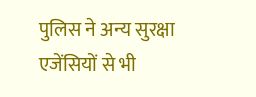पुलिस ने अन्य सुरक्षा एजेंसियों से भी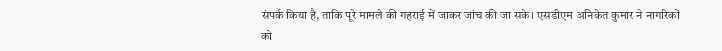संपर्क किया है, ताकि पूरे मामले की गहराई में जाकर जांच की जा सके। एसडीएम अनिकेत कुमार ने नागरिकों को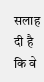सलाह दी है कि वे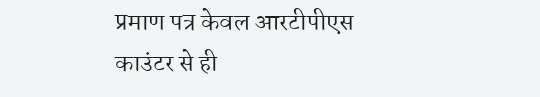प्रमाण पत्र केवल आरटीपीएस काउंटर से ही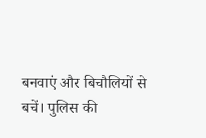बनवाएं और बिचौलियों से बचें। पुलिस की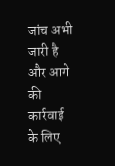जांच अभी जारी है और आगे की कार्रवाई के लिए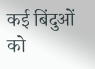कई बिंदुओं को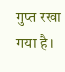गुप्त रखा गया है।